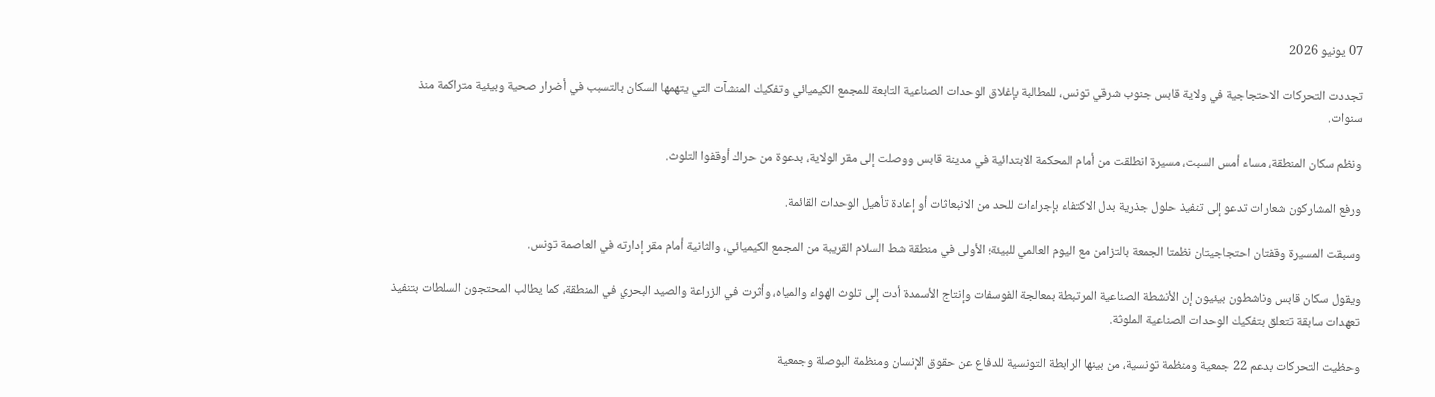07 يونيو 2026

تجددت التحركات الاحتجاجية في ولاية قابس جنوب شرقي تونس، للمطالبة بإغلاق الوحدات الصناعية التابعة للمجمع الكيميائي وتفكيك المنشآت التي يتهمها السكان بالتسبب في أضرار صحية وبيئية متراكمة منذ سنوات.

ونظم سكان المنطقة، مساء أمس السبت، مسيرة انطلقت من أمام المحكمة الابتدائية في مدينة قابس ووصلت إلى مقر الولاية، بدعوة من حراك أوقفوا التلوث.

ورفع المشاركون شعارات تدعو إلى تنفيذ حلول جذرية بدل الاكتفاء بإجراءات للحد من الانبعاثات أو إعادة تأهيل الوحدات القائمة.

وسبقت المسيرة وقفتان احتجاجيتان نظمتا الجمعة بالتزامن مع اليوم العالمي للبيئة؛ الأولى في منطقة شط السلام القريبة من المجمع الكيميائي، والثانية أمام مقر إدارته في العاصمة تونس.

ويقول سكان قابس وناشطون بيئيون إن الأنشطة الصناعية المرتبطة بمعالجة الفوسفات وإنتاج الأسمدة أدت إلى تلوث الهواء والمياه، وأثرت في الزراعة والصيد البحري في المنطقة، كما يطالب المحتجون السلطات بتنفيذ تعهدات سابقة تتعلق بتفكيك الوحدات الصناعية الملوثة.

وحظيت التحركات بدعم 22 جمعية ومنظمة تونسية، من بينها الرابطة التونسية للدفاع عن حقوق الإنسان ومنظمة البوصلة وجمعية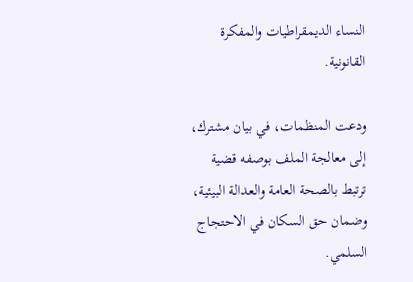النساء الديمقراطيات والمفكرة القانونية.

ودعت المنظمات، في بيان مشترك، إلى معالجة الملف بوصفه قضية ترتبط بالصحة العامة والعدالة البيئية، وضمان حق السكان في الاحتجاج السلمي.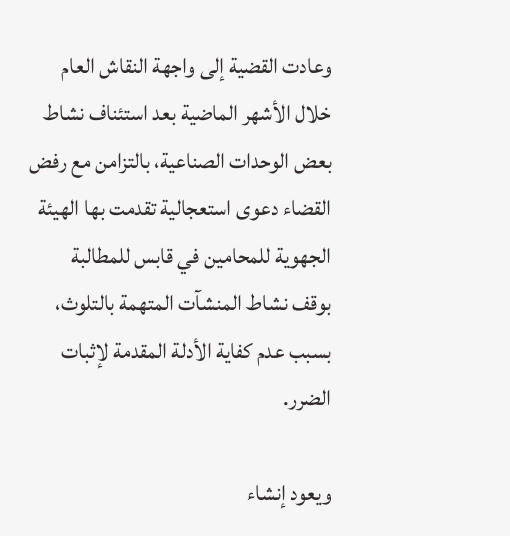وعادت القضية إلى واجهة النقاش العام خلال الأشهر الماضية بعد استئناف نشاط بعض الوحدات الصناعية، بالتزامن مع رفض القضاء دعوى استعجالية تقدمت بها الهيئة الجهوية للمحامين في قابس للمطالبة بوقف نشاط المنشآت المتهمة بالتلوث، بسبب عدم كفاية الأدلة المقدمة لإثبات الضرر.

ويعود إنشاء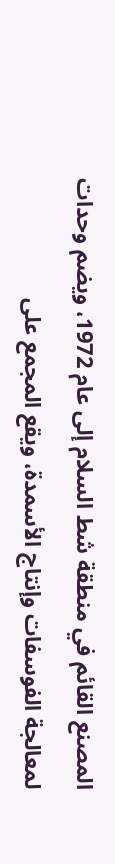المصنع القائم في منطقة شط السلام إلى عام 1972، ويضم وحدات لمعالجة الفوسفات وإنتاج الأسمدة، ويقع المجمع على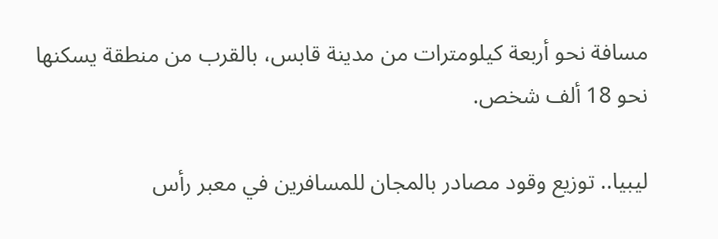مسافة نحو أربعة كيلومترات من مدينة قابس، بالقرب من منطقة يسكنها نحو 18 ألف شخص.

ليبيا.. توزيع وقود مصادر بالمجان للمسافرين في معبر رأس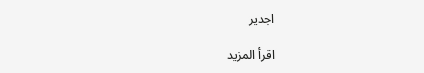اجدير

اقرأ المزيد